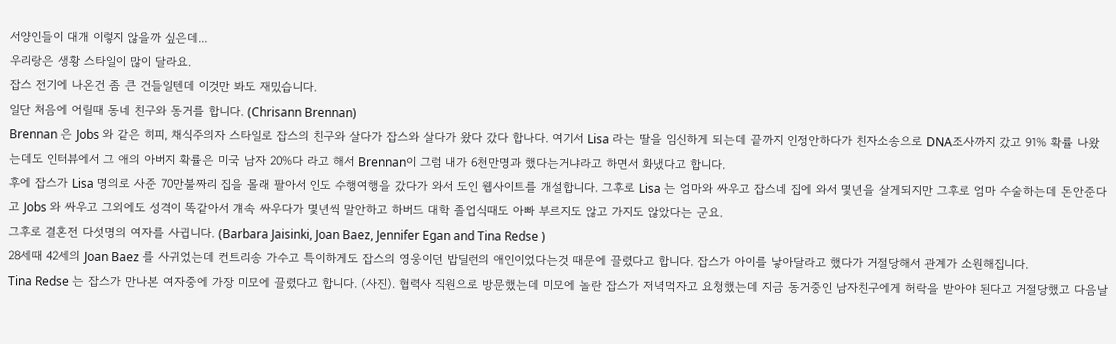서양인들이 대개 이렇지 않을까 싶은데...
우리랑은 생황 스타일이 많이 달라요.
잡스 전기에 나온건 좀 큰 건들일텐데 이것만 봐도 재밌습니다.
일단 처음에 어릴때 동네 친구와 동거를 합니다. (Chrisann Brennan)
Brennan 은 Jobs 와 같은 히피, 채식주의자 스타일로 잡스의 친구와 살다가 잡스와 살다가 왔다 갔다 합나다. 여기서 Lisa 라는 딸을 임신하게 되는데 끝까지 인정안하다가 친자소송으로 DNA조사까지 갔고 91% 확률 나왔는데도 인터뷰에서 그 애의 아버지 확률은 미국 남자 20%다 라고 해서 Brennan이 그럼 내가 6천만명과 했다는거냐라고 하면서 화냈다고 합니다.
후에 잡스가 Lisa 명의로 사준 70만불짜리 집을 몰래 팔아서 인도 수행여행을 갔다가 와서 도인 웹사이트를 개설합니다. 그후로 Lisa 는 엄마와 싸우고 잡스네 집에 와서 몇년을 살게되지만 그후로 엄마 수술하는데 돈안준다고 Jobs 와 싸우고 그외에도 성격이 똑같아서 걔속 싸우다가 몇년씩 말안하고 하버드 대학 졸업식때도 아빠 부르지도 않고 가지도 않았다는 군요.
그후로 결혼전 다섯명의 여자를 사귑니다. (Barbara Jaisinki, Joan Baez, Jennifer Egan and Tina Redse )
28세때 42세의 Joan Baez 를 사귀었는데 컨트리송 가수고 특이하게도 잡스의 영웅이던 밥딜런의 애인이었다는것 때문에 끌렸다고 합니다. 잡스가 아이를 낳아달라고 했다가 거절당해서 관계가 소원해집니다.
Tina Redse 는 잡스가 만나본 여자중에 가장 미모에 끌렸다고 합니다. (사진). 협력사 직원으로 방문했는데 미모에 놀란 잡스가 저녁먹자고 요청했는데 지금 동거중인 남자친구에게 허락을 받아야 된다고 거절당했고 다음날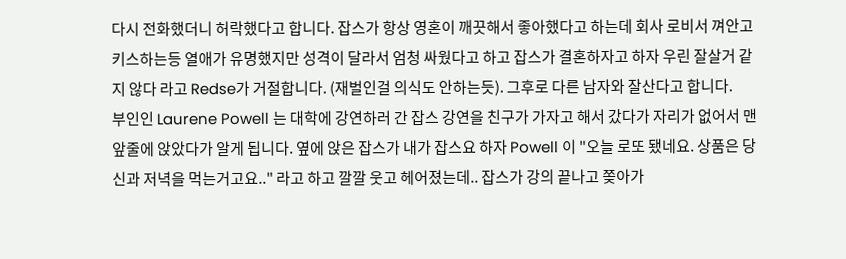다시 전화했더니 허락했다고 합니다. 잡스가 항상 영혼이 깨끗해서 좋아했다고 하는데 회사 로비서 껴안고 키스하는등 열애가 유명했지만 성격이 달라서 엄청 싸웠다고 하고 잡스가 결혼하자고 하자 우린 잘살거 같지 않다 라고 Redse가 거절합니다. (재벌인걸 의식도 안하는듯). 그후로 다른 남자와 잘산다고 합니다.
부인인 Laurene Powell 는 대학에 강연하러 간 잡스 강연을 친구가 가자고 해서 갔다가 자리가 없어서 맨앞줄에 앉았다가 알게 됩니다. 옆에 앉은 잡스가 내가 잡스요 하자 Powell 이 "오늘 로또 됐네요. 상품은 당신과 저녁을 먹는거고요.." 라고 하고 깔깔 웃고 헤어졌는데.. 잡스가 강의 끝나고 쫒아가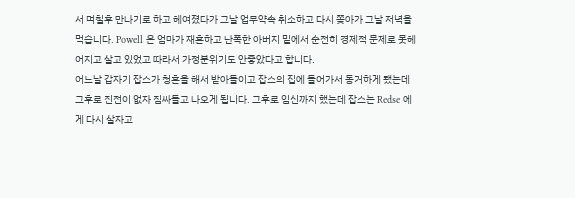서 며칠후 만나기로 하고 헤여졌다가 그날 업무약속 취소하고 다시 쫒아가 그날 저녁을 먹습니다. Powell 은 엄마가 재혼하고 난폭한 아버지 밑에서 순전히 경제적 문제로 못헤어지고 살고 있었고 따라서 가정분위기도 안좋았다고 합니다.
어느날 갑자기 잡스가 청혼을 해서 받아들이고 잡스의 집에 들어가서 동거하게 됐는데 그후로 진전이 없자 짐싸들고 나오게 됩니다. 그후로 임신까지 했는데 잡스는 Redse 에게 다시 살자고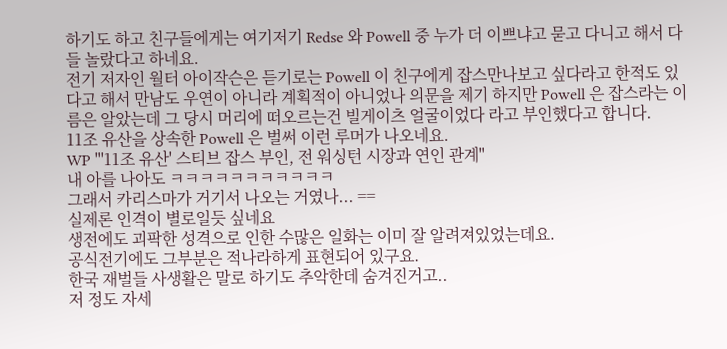하기도 하고 친구들에게는 여기저기 Redse 와 Powell 중 누가 더 이쁘냐고 묻고 다니고 해서 다들 놀랐다고 하네요.
전기 저자인 월터 아이작슨은 듣기로는 Powell 이 친구에게 잡스만나보고 싶다라고 한적도 있다고 해서 만남도 우연이 아니라 계획적이 아니었나 의문을 제기 하지만 Powell 은 잡스라는 이름은 알았는데 그 당시 머리에 떠오르는건 빌게이츠 얼굴이었다 라고 부인했다고 합니다.
11조 유산을 상속한 Powell 은 벌써 이런 루머가 나오네요.
WP "'11조 유산' 스티브 잡스 부인, 전 워싱턴 시장과 연인 관계"
내 아를 나아도 ㅋㅋㅋㅋㅋㅋㅋㅋㅋㅋㅋ
그래서 카리스마가 거기서 나오는 거였나... ==
실제론 인격이 별로일듯 싶네요
생전에도 괴팍한 성격으로 인한 수많은 일화는 이미 잘 알려져있었는데요.
공식전기에도 그부분은 적나라하게 표현되어 있구요.
한국 재벌들 사생활은 말로 하기도 추악한데 숨겨진거고..
저 정도 자세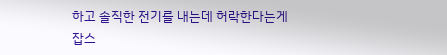하고 솔직한 전기를 내는데 허락한다는게 잡스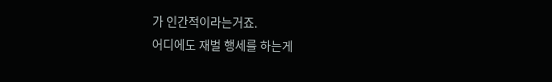가 인간적이라는거죠.
어디에도 재벌 행세를 하는게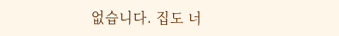없습니다. 집도 너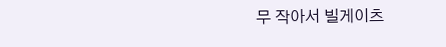무 작아서 빌게이츠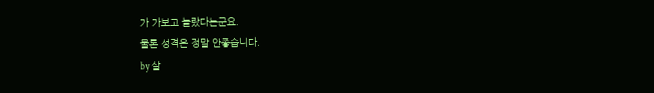가 가보고 놀랐다는군요.
물론 성격은 정말 안좋습니다.
by 살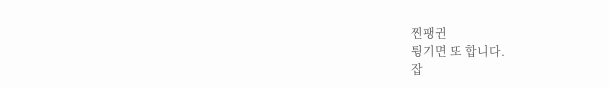찐팽귄
튕기면 또 합니다.
잡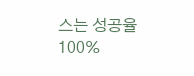스는 성공율 100%